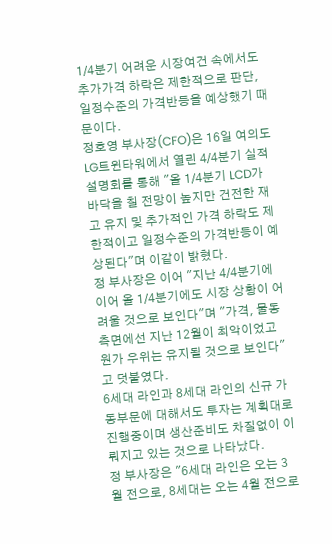1/4분기 어려운 시장여건 속에서도 추가가격 하락은 제한적으로 판단, 일정수준의 가격반등을 예상했기 때문이다.
정호영 부사장(CFO)은 16일 여의도 LG트윈타워에서 열린 4/4분기 실적 설명회를 통해 "올 1/4분기 LCD가 바닥을 칠 전망이 높지만 건전한 재고 유지 및 추가적인 가격 하락도 제한적이고 일정수준의 가격반등이 예상된다"며 이같이 밝혔다.
정 부사장은 이어 "지난 4/4분기에 이어 올 1/4분기에도 시장 상황이 어려울 것으로 보인다"며 "가격, 물동 측면에선 지난 12월이 최악이었고 원가 우위는 유지될 것으로 보인다"고 덧붙였다.
6세대 라인과 8세대 라인의 신규 가동부문에 대해서도 투자는 계획대로 진행중이며 생산준비도 차질없이 이뤄지고 있는 것으로 나타났다.
정 부사장은 "6세대 라인은 오는 3월 전으로, 8세대는 오는 4월 전으로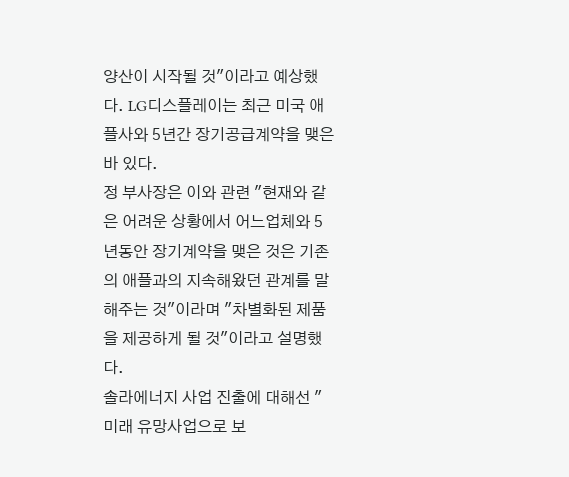양산이 시작될 것"이라고 예상했다. LG디스플레이는 최근 미국 애플사와 5년간 장기공급계약을 맺은 바 있다.
정 부사장은 이와 관련 "현재와 같은 어려운 상황에서 어느업체와 5년동안 장기계약을 맺은 것은 기존의 애플과의 지속해왔던 관계를 말해주는 것"이라며 "차별화된 제품을 제공하게 될 것"이라고 설명했다.
솔라에너지 사업 진출에 대해선 "미래 유망사업으로 보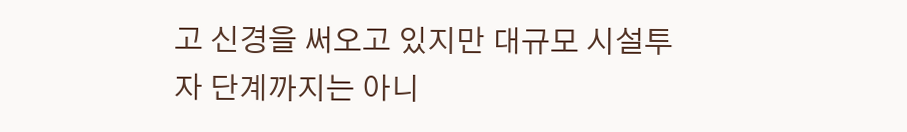고 신경을 써오고 있지만 대규모 시설투자 단계까지는 아니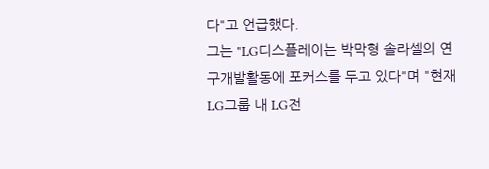다"고 언급했다.
그는 "LG디스플레이는 박막형 솔라셀의 연구개발활동에 포커스를 두고 있다"며 "현재 LG그룹 내 LG전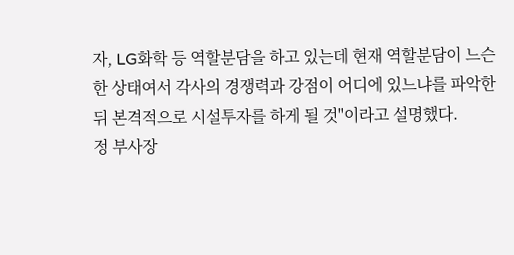자, LG화학 등 역할분담을 하고 있는데 현재 역할분담이 느슨한 상태여서 각사의 경쟁력과 강점이 어디에 있느냐를 파악한 뒤 본격적으로 시설투자를 하게 될 것"이라고 설명했다.
정 부사장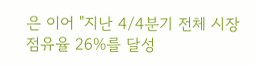은 이어 "지난 4/4분기 전체 시장점유율 26%를 달성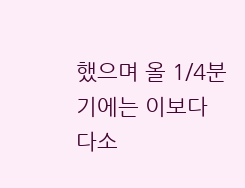했으며 올 1/4분기에는 이보다 다소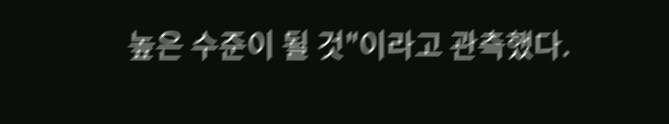높은 수준이 될 것"이라고 관측했다.